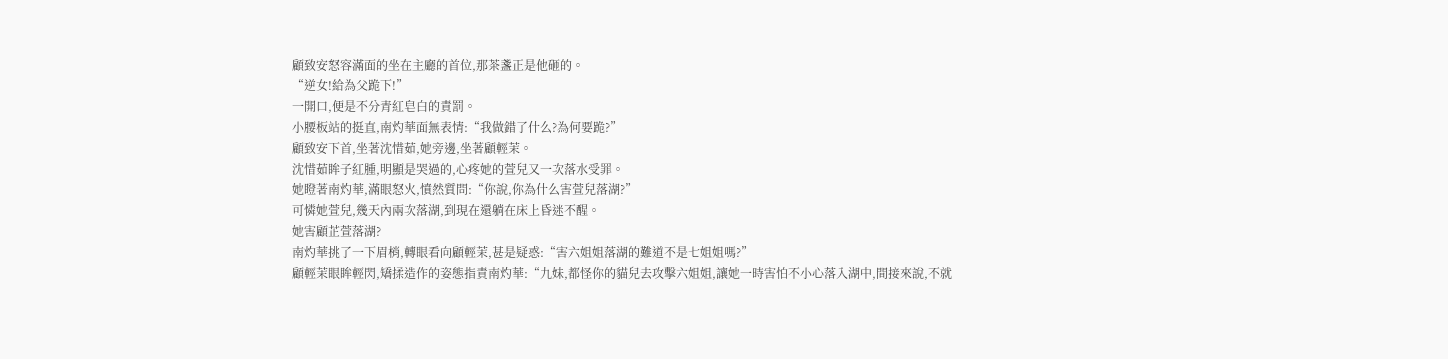顧致安怒容滿面的坐在主廳的首位,那茶盞正是他砸的。
“逆女!給為父跪下!”
一開口,便是不分青紅皂白的責罰。
小腰板站的挺直,南灼華面無表情:“我做錯了什么?為何要跪?”
顧致安下首,坐著沈惜茹,她旁邊,坐著顧輕茉。
沈惜茹眸子紅腫,明顯是哭過的,心疼她的萱兒又一次落水受罪。
她瞪著南灼華,滿眼怒火,憤然質問:“你說,你為什么害萱兒落湖?”
可憐她萱兒,幾天內兩次落湖,到現在還躺在床上昏迷不醒。
她害顧芷萱落湖?
南灼華挑了一下眉梢,轉眼看向顧輕茉,甚是疑惑:“害六姐姐落湖的難道不是七姐姐嗎?”
顧輕茉眼眸輕閃,矯揉造作的姿態指責南灼華:“九妹,都怪你的貓兒去攻擊六姐姐,讓她一時害怕不小心落入湖中,間接來說,不就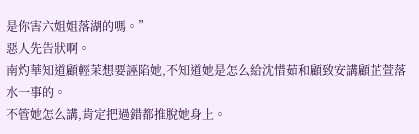是你害六姐姐落湖的嗎。”
惡人先告狀啊。
南灼華知道顧輕茉想要誣陷她,不知道她是怎么給沈惜茹和顧致安講顧芷萱落水一事的。
不管她怎么講,肯定把過錯都推脫她身上。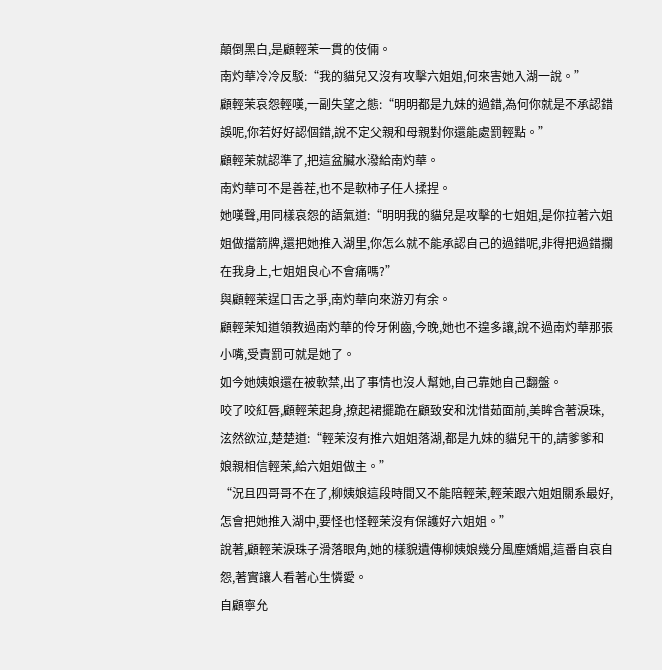顛倒黑白,是顧輕茉一貫的伎倆。
南灼華冷冷反駁:“我的貓兒又沒有攻擊六姐姐,何來害她入湖一說。”
顧輕茉哀怨輕嘆,一副失望之態:“明明都是九妹的過錯,為何你就是不承認錯誤呢,你若好好認個錯,說不定父親和母親對你還能處罰輕點。”
顧輕茉就認準了,把這盆臟水潑給南灼華。
南灼華可不是善茬,也不是軟柿子任人揉捏。
她嘆聲,用同樣哀怨的語氣道:“明明我的貓兒是攻擊的七姐姐,是你拉著六姐姐做擋箭牌,還把她推入湖里,你怎么就不能承認自己的過錯呢,非得把過錯攔在我身上,七姐姐良心不會痛嗎?”
與顧輕茉逞口舌之爭,南灼華向來游刃有余。
顧輕茉知道領教過南灼華的伶牙俐齒,今晚,她也不遑多讓,說不過南灼華那張小嘴,受責罰可就是她了。
如今她姨娘還在被軟禁,出了事情也沒人幫她,自己靠她自己翻盤。
咬了咬紅唇,顧輕茉起身,撩起裙擺跪在顧致安和沈惜茹面前,美眸含著淚珠,泫然欲泣,楚楚道:“輕茉沒有推六姐姐落湖,都是九妹的貓兒干的,請爹爹和娘親相信輕茉,給六姐姐做主。”
“況且四哥哥不在了,柳姨娘這段時間又不能陪輕茉,輕茉跟六姐姐關系最好,怎會把她推入湖中,要怪也怪輕茉沒有保護好六姐姐。”
說著,顧輕茉淚珠子滑落眼角,她的樣貌遺傳柳姨娘幾分風塵嬌媚,這番自哀自怨,著實讓人看著心生憐愛。
自顧寧允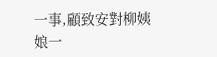一事,顧致安對柳姨娘一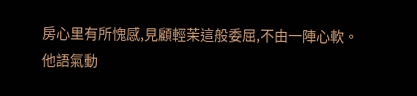房心里有所愧感,見顧輕茉這般委屈,不由一陣心軟。
他語氣動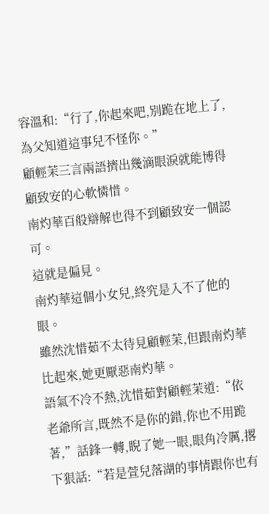容溫和:“行了,你起來吧,別跪在地上了,為父知道這事兒不怪你。”
顧輕茉三言兩語擠出幾滴眼淚就能博得顧致安的心軟憐惜。
南灼華百般辯解也得不到顧致安一個認可。
這就是偏見。
南灼華這個小女兒,終究是入不了他的眼。
雖然沈惜茹不太待見顧輕茉,但跟南灼華比起來,她更厭惡南灼華。
語氣不冷不熱,沈惜茹對顧輕茉道:“依老爺所言,既然不是你的錯,你也不用跪著,”話鋒一轉,睨了她一眼,眼角冷厲,撂下狠話:“若是萱兒落湖的事情跟你也有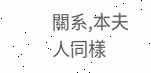關系,本夫人同樣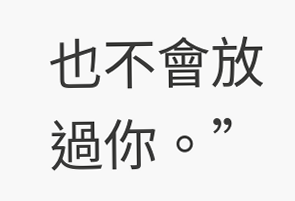也不會放過你。”